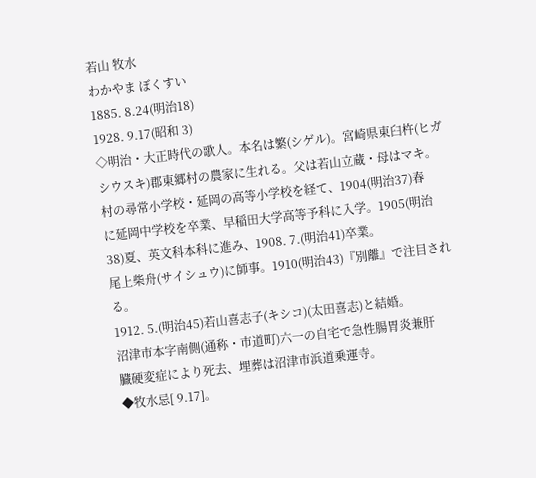若山 牧水
わかやま ぼくすい
1885. 8.24(明治18)
1928. 9.17(昭和 3)
◇明治・大正時代の歌人。本名は繁(シゲル)。宮崎県東臼杵(ヒガ
シウスキ)郡東郷村の農家に生れる。父は若山立蔵・母はマキ。
村の尋常小学校・延岡の高等小学校を経て、1904(明治37)春
に延岡中学校を卒業、早稲田大学高等予科に入学。1905(明治
38)夏、英文科本科に進み、1908. 7.(明治41)卒業。
尾上柴舟(サイシュウ)に師事。1910(明治43)『別離』で注目され
る。
1912. 5.(明治45)若山喜志子(キシコ)(太田喜志)と結婚。
沼津市本字南側(通称・市道町)六一の自宅で急性腸胃炎兼肝
臓硬変症により死去、埋葬は沼津市浜道乗運寺。
◆牧水忌[ 9.17]。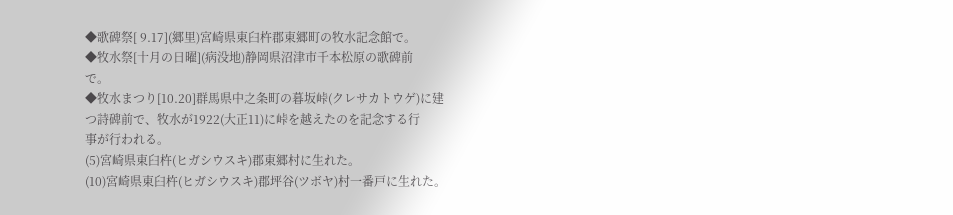◆歌碑祭[ 9.17](郷里)宮崎県東臼杵郡東郷町の牧水記念館で。
◆牧水祭[十月の日曜](病没地)静岡県沼津市千本松原の歌碑前
で。
◆牧水まつり[10.20]群馬県中之条町の暮坂峠(クレサカトウゲ)に建
つ詩碑前で、牧水が1922(大正11)に峠を越えたのを記念する行
事が行われる。
(5)宮崎県東臼杵(ヒガシウスキ)郡東郷村に生れた。
(10)宮崎県東臼杵(ヒガシウスキ)郡坪谷(ツボヤ)村一番戸に生れた。